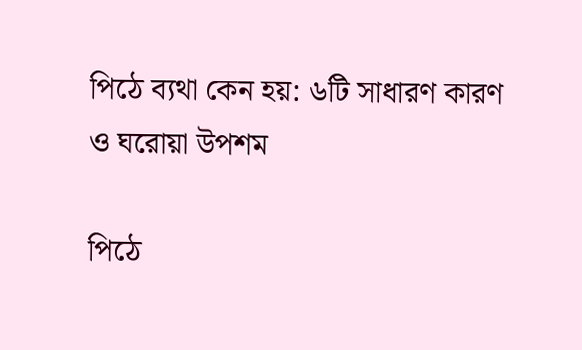পিঠে ব্যথা কেন হয়: ৬টি সাধারণ কারণ ও ঘরোয়া উপশম

পিঠে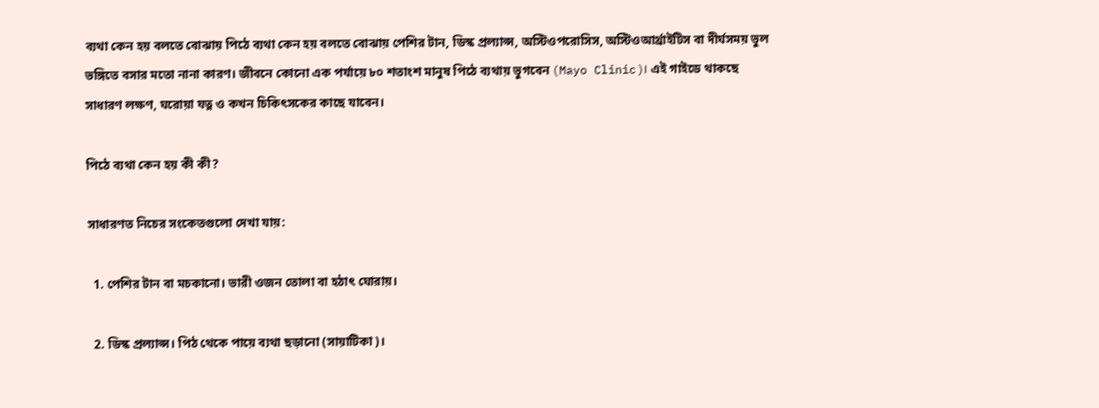ব্যথা কেন হয় বলতে বোঝায় পিঠে ব্যথা কেন হয় বলতে বোঝায় পেশির টান, ডিস্ক প্রল্যাপ্স, অস্টিওপরোসিস, অস্টিওআর্থ্রাইটিস বা দীর্ঘসময় ভুল ভঙ্গিতে বসার মতো নানা কারণ। জীবনে কোনো এক পর্যায়ে ৮০ শতাংশ মানুষ পিঠে ব্যথায় ভুগবেন (Mayo Clinic)। এই গাইডে থাকছে সাধারণ লক্ষণ, ঘরোয়া যত্ন ও কখন চিকিৎসকের কাছে যাবেন।

পিঠে ব্যথা কেন হয় কী কী?

সাধারণত নিচের সংকেতগুলো দেখা যায়:

  1. পেশির টান বা মচকানো। ভারী ওজন তোলা বা হঠাৎ ঘোরায়।

  2. ডিস্ক প্রল্যাপ্স। পিঠ থেকে পায়ে ব্যথা ছড়ানো (সায়াটিকা)।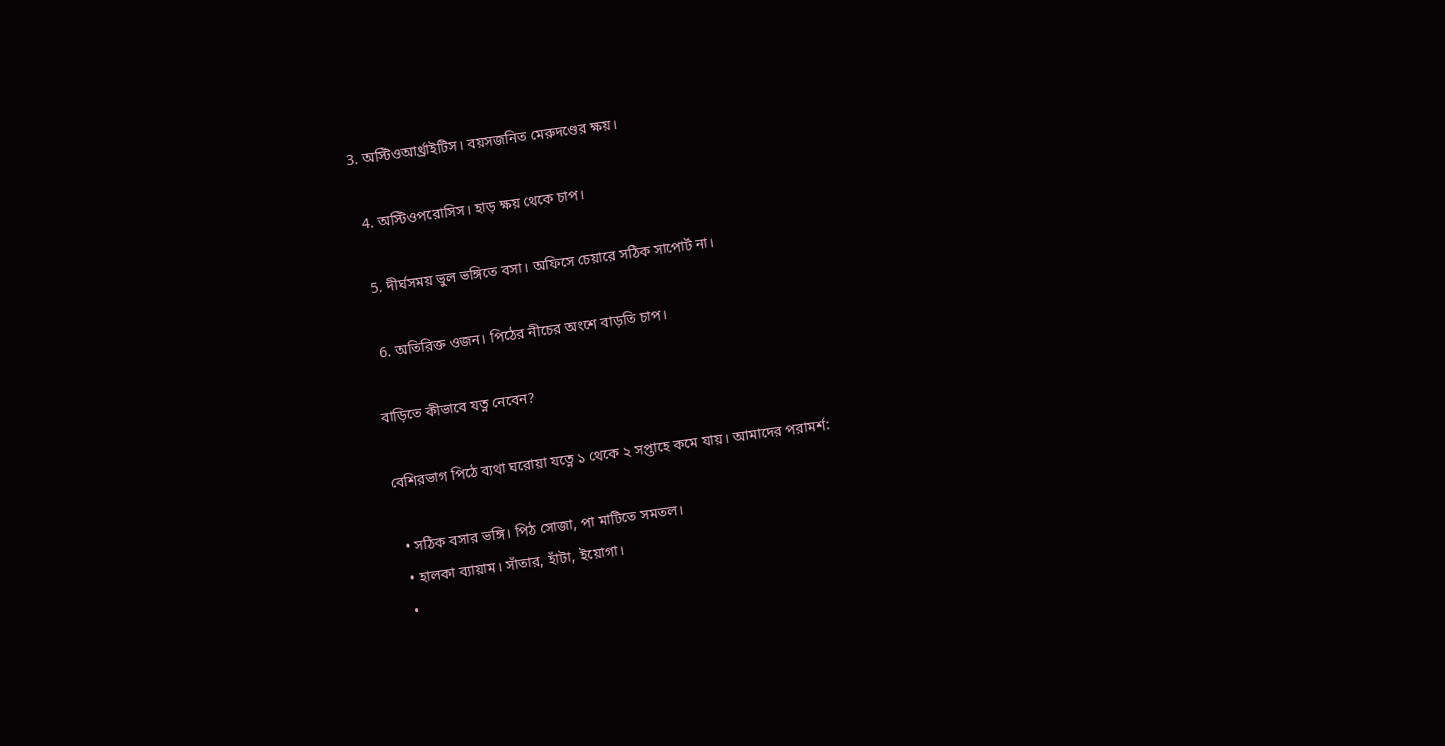3. অস্টিওআর্থ্রাইটিস। বয়সজনিত মেরুদণ্ডের ক্ষয়।

  4. অস্টিওপরোসিস। হাড় ক্ষয় থেকে চাপ।

  5. দীর্ঘসময় ভুল ভঙ্গিতে বসা। অফিসে চেয়ারে সঠিক সাপোর্ট না।

  6. অতিরিক্ত ওজন। পিঠের নীচের অংশে বাড়তি চাপ।

বাড়িতে কীভাবে যত্ন নেবেন?

বেশিরভাগ পিঠে ব্যথা ঘরোয়া যত্নে ১ থেকে ২ সপ্তাহে কমে যায়। আমাদের পরামর্শ:

  • সঠিক বসার ভঙ্গি। পিঠ সোজা, পা মাটিতে সমতল।
  • হালকা ব্যায়াম। সাঁতার, হাঁটা, ইয়োগা।
  •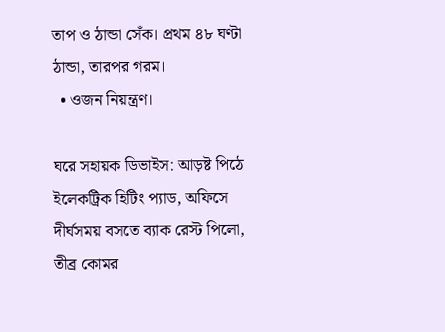তাপ ও ঠান্ডা সেঁক। প্রথম ৪৮ ঘণ্টা ঠান্ডা, তারপর গরম।
  • ওজন নিয়ন্ত্রণ।

ঘরে সহায়ক ডিভাইস: আড়ষ্ট পিঠে ইলেকট্রিক হিটিং প্যাড, অফিসে দীর্ঘসময় বসতে ব্যাক রেস্ট পিলো, তীব্র কোমর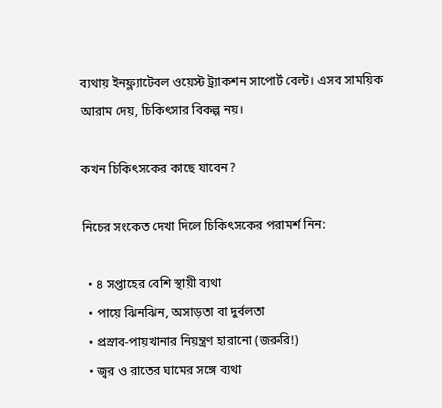ব্যথায় ইনফ্ল্যাটেবল ওয়েস্ট ট্র্যাকশন সাপোর্ট বেল্ট। এসব সাময়িক আরাম দেয়, চিকিৎসার বিকল্প নয়।

কখন চিকিৎসকের কাছে যাবেন?

নিচের সংকেত দেখা দিলে চিকিৎসকের পরামর্শ নিন:

  • ৪ সপ্তাহের বেশি স্থায়ী ব্যথা
  • পায়ে ঝিনঝিন, অসাড়তা বা দুর্বলতা
  • প্রস্রাব-পায়খানার নিয়ন্ত্রণ হারানো (জরুরি!)
  • জ্বর ও রাতের ঘামের সঙ্গে ব্যথা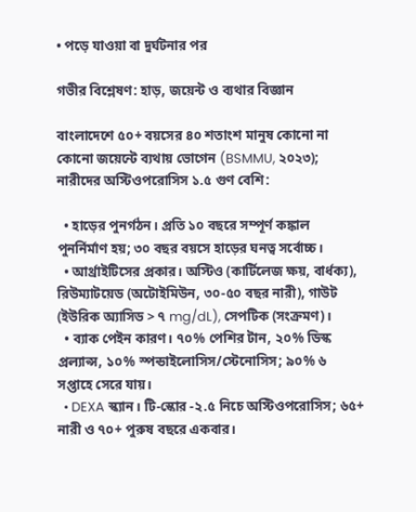• পড়ে যাওয়া বা দুর্ঘটনার পর

গভীর বিশ্লেষণ: হাড়, জয়েন্ট ও ব্যথার বিজ্ঞান

বাংলাদেশে ৫০+ বয়সের ৪০ শতাংশ মানুষ কোনো না কোনো জয়েন্টে ব্যথায় ভোগেন (BSMMU, ২০২৩); নারীদের অস্টিওপরোসিস ১.৫ গুণ বেশি:

  • হাড়ের পুনর্গঠন। প্রতি ১০ বছরে সম্পূর্ণ কঙ্কাল পুনর্নির্মাণ হয়; ৩০ বছর বয়সে হাড়ের ঘনত্ব সর্বোচ্চ।
  • আর্থ্রাইটিসের প্রকার। অস্টিও (কার্টিলেজ ক্ষয়, বার্ধক্য), রিউম্যাটয়েড (অটোইমিউন, ৩০-৫০ বছর নারী), গাউট (ইউরিক অ্যাসিড > ৭ mg/dL), সেপটিক (সংক্রমণ)।
  • ব্যাক পেইন কারণ। ৭০% পেশির টান, ২০% ডিস্ক প্রল্যাপ্স, ১০% স্পন্ডাইলোসিস/স্টেনোসিস; ৯০% ৬ সপ্তাহে সেরে যায়।
  • DEXA স্ক্যান। টি-স্কোর -২.৫ নিচে অস্টিওপরোসিস; ৬৫+ নারী ও ৭০+ পুরুষ বছরে একবার।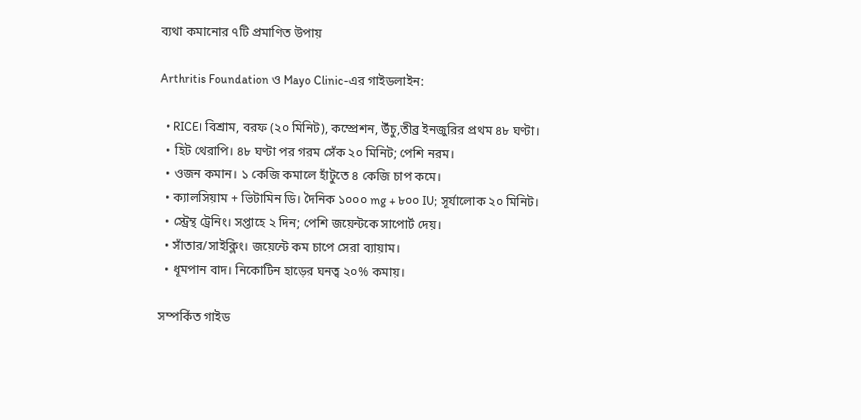ব্যথা কমানোর ৭টি প্রমাণিত উপায়

Arthritis Foundation ও Mayo Clinic-এর গাইডলাইন:

  • RICE। বিশ্রাম, বরফ (২০ মিনিট), কম্প্রেশন, উঁচু,তীব্র ইনজুরির প্রথম ৪৮ ঘণ্টা।
  • হিট থেরাপি। ৪৮ ঘণ্টা পর গরম সেঁক ২০ মিনিট; পেশি নরম।
  • ওজন কমান। ১ কেজি কমালে হাঁটুতে ৪ কেজি চাপ কমে।
  • ক্যালসিয়াম + ভিটামিন ডি। দৈনিক ১০০০ mg + ৮০০ IU; সূর্যালোক ২০ মিনিট।
  • স্ট্রেন্থ ট্রেনিং। সপ্তাহে ২ দিন; পেশি জয়েন্টকে সাপোর্ট দেয়।
  • সাঁতার/সাইক্লিং। জয়েন্টে কম চাপে সেরা ব্যায়াম।
  • ধূমপান বাদ। নিকোটিন হাড়ের ঘনত্ব ২০% কমায়।

সম্পর্কিত গাইড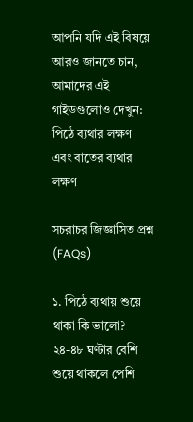আপনি যদি এই বিষয়ে আরও জানতে চান, আমাদের এই গাইডগুলোও দেখুন: পিঠে ব্যথার লক্ষণ এবং বাতের ব্যথার লক্ষণ

সচরাচর জিজ্ঞাসিত প্রশ্ন (FAQs)

১. পিঠে ব্যথায় শুয়ে থাকা কি ভালো?
২৪-৪৮ ঘণ্টার বেশি শুয়ে থাকলে পেশি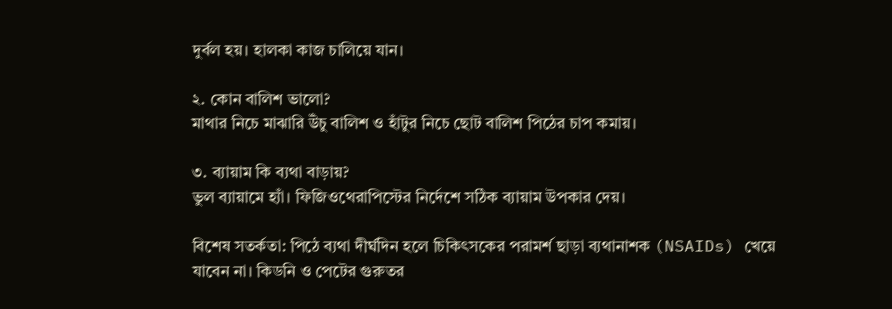দুর্বল হয়। হালকা কাজ চালিয়ে যান।

২. কোন বালিশ ভালো?
মাথার নিচে মাঝারি উঁচু বালিশ ও হাঁটুর নিচে ছোট বালিশ পিঠের চাপ কমায়।

৩. ব্যায়াম কি ব্যথা বাড়ায়?
ভুল ব্যায়ামে হ্যাঁ। ফিজিওথেরাপিস্টের নির্দেশে সঠিক ব্যায়াম উপকার দেয়।

বিশেষ সতর্কতা: পিঠে ব্যথা দীর্ঘদিন হলে চিকিৎসকের পরামর্শ ছাড়া ব্যথানাশক (NSAIDs) খেয়ে যাবেন না। কিডনি ও পেটের গুরুতর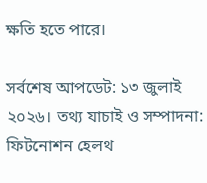ক্ষতি হতে পারে।

সর্বশেষ আপডেট: ১৩ জুলাই ২০২৬। তথ্য যাচাই ও সম্পাদনা: ফিটনোশন হেলথ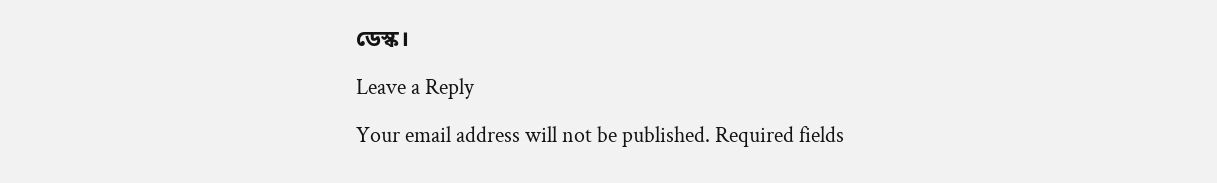ডেস্ক।

Leave a Reply

Your email address will not be published. Required fields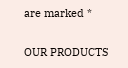are marked *

OUR PRODUCTS